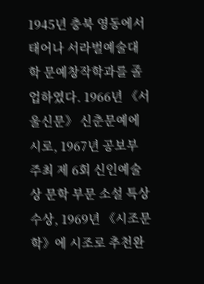1945년 충북 영동에서 태어나 서라벌예술대학 문예창작학과를 졸업하였다. 1966년 《서울신문》 신춘문예에 시로, 1967년 공보부 주최 제 6회 신인예술상 문학 부문 소설 특상 수상, 1969년 《시조문학》에 시조로 추천완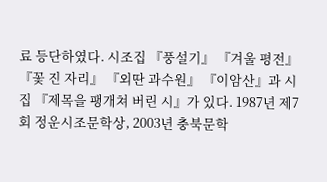료 등단하였다. 시조집 『풍설기』 『겨울 평전』 『꽃 진 자리』 『외딴 과수원』 『이암산』과 시집 『제목을 팽개쳐 버린 시』가 있다. 1987년 제7회 정운시조문학상, 2003년 충북문학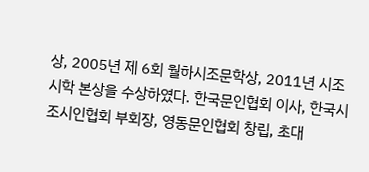상, 2005년 제 6회 월하시조문학상, 2011년 시조시학 본상을 수상하였다. 한국문인협회 이사, 한국시조시인협회 부회장, 영동문인협회 창립, 초대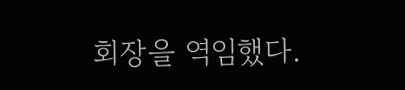회장을 역임했다.